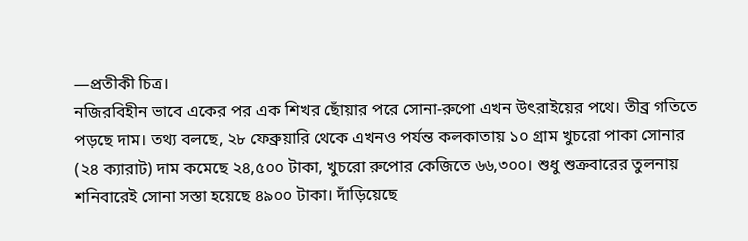—প্রতীকী চিত্র।
নজিরবিহীন ভাবে একের পর এক শিখর ছোঁয়ার পরে সোনা-রুপো এখন উৎরাইয়ের পথে। তীব্র গতিতে পড়ছে দাম। তথ্য বলছে, ২৮ ফেব্রুয়ারি থেকে এখনও পর্যন্ত কলকাতায় ১০ গ্রাম খুচরো পাকা সোনার (২৪ ক্যারাট) দাম কমেছে ২৪,৫০০ টাকা, খুচরো রুপোর কেজিতে ৬৬,৩০০। শুধু শুক্রবারের তুলনায় শনিবারেই সোনা সস্তা হয়েছে ৪৯০০ টাকা। দাঁড়িয়েছে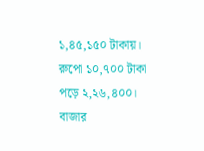১,৪৫,১৫০ টাকায়। রুপো ১০,৭০০ টাকা পড়ে ২,২৬,৪০০।
বাজার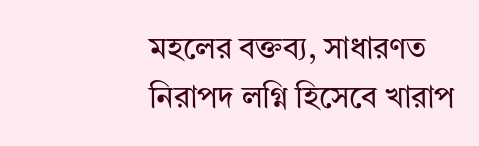মহলের বক্তব্য, সাধারণত নিরাপদ লগ্নি হিসেবে খারাপ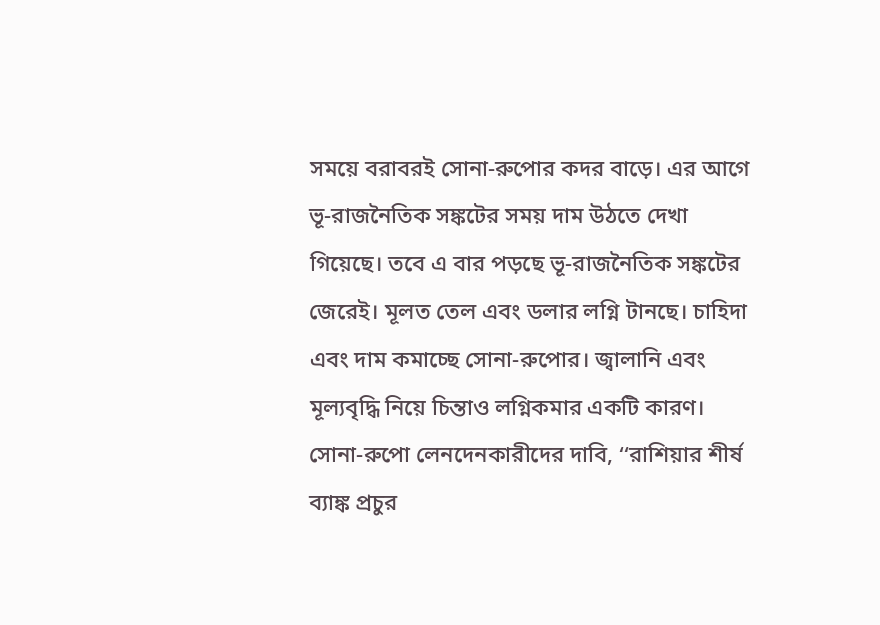সময়ে বরাবরই সোনা-রুপোর কদর বাড়ে। এর আগে ভূ-রাজনৈতিক সঙ্কটের সময় দাম উঠতে দেখা গিয়েছে। তবে এ বার পড়ছে ভূ-রাজনৈতিক সঙ্কটের জেরেই। মূলত তেল এবং ডলার লগ্নি টানছে। চাহিদা এবং দাম কমাচ্ছে সোনা-রুপোর। জ্বালানি এবং মূল্যবৃদ্ধি নিয়ে চিন্তাও লগ্নিকমার একটি কারণ।
সোনা-রুপো লেনদেনকারীদের দাবি, ‘‘রাশিয়ার শীর্ষ ব্যাঙ্ক প্রচুর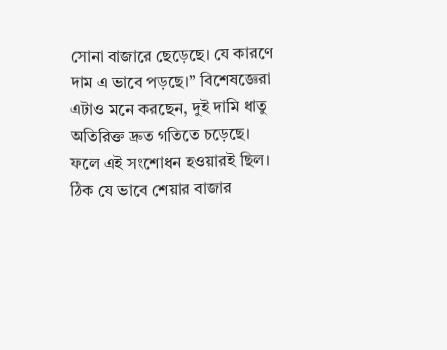সোনা বাজারে ছেড়েছে। যে কারণে দাম এ ভাবে পড়ছে।’’ বিশেষজ্ঞেরা এটাও মনে করছেন, দুই দামি ধাতু অতিরিক্ত দ্রুত গতিতে চড়েছে। ফলে এই সংশোধন হওয়ারই ছিল। ঠিক যে ভাবে শেয়ার বাজার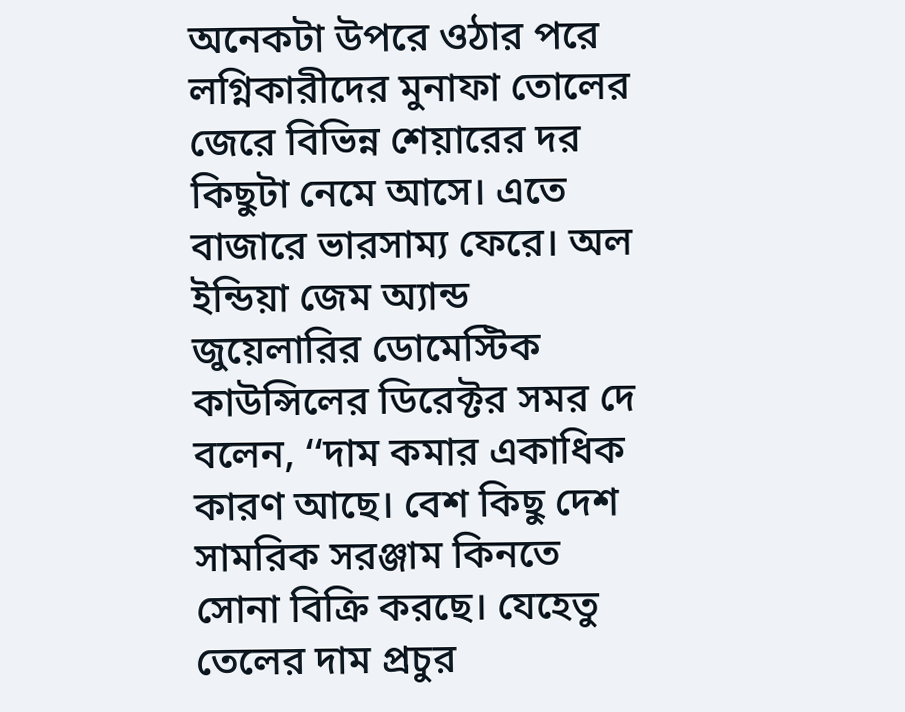অনেকটা উপরে ওঠার পরে লগ্নিকারীদের মুনাফা তোলের জেরে বিভিন্ন শেয়ারের দর কিছুটা নেমে আসে। এতে বাজারে ভারসাম্য ফেরে। অল ইন্ডিয়া জেম অ্যান্ড জুয়েলারির ডোমেস্টিক কাউন্সিলের ডিরেক্টর সমর দে বলেন, ‘‘দাম কমার একাধিক কারণ আছে। বেশ কিছু দেশ সামরিক সরঞ্জাম কিনতে সোনা বিক্রি করছে। যেহেতু তেলের দাম প্রচুর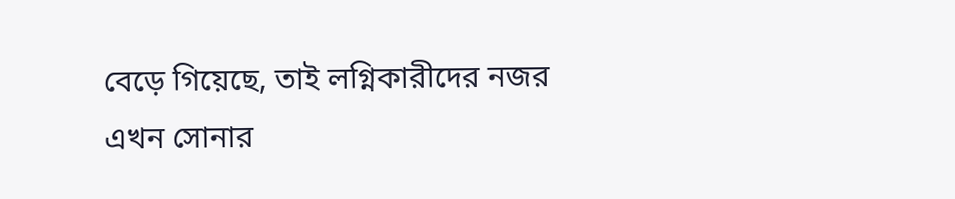বেড়ে গিয়েছে, তাই লগ্নিকারীদের নজর এখন সোনার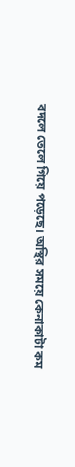বদলে তেলে গিয়ে পড়েছে। অস্থির সময়ে কেনাকাটা কম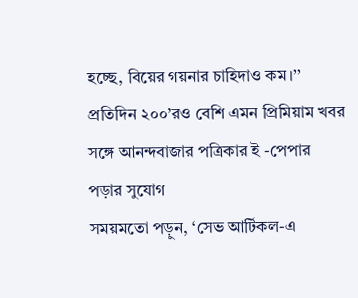হচ্ছে, বিয়ের গয়নার চাহিদাও কম।’’
প্রতিদিন ২০০’রও বেশি এমন প্রিমিয়াম খবর
সঙ্গে আনন্দবাজার পত্রিকার ই -পেপার পড়ার সুযোগ
সময়মতো পড়ুন, ‘সেভ আর্টিকল-এ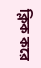ক্লিক করে